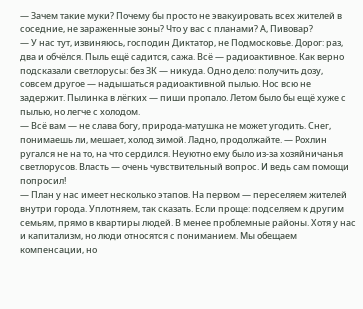— Зачем такие муки? Почему бы просто не эвакуировать всех жителей в соседние, не зараженные зоны? Что у вас с планами? А, Пивовар?
— У нас тут, извиняюсь, господин Диктатор, не Подмосковье. Дорог: раз, два и обчёлся. Пыль ещё садится, сажа. Всё — радиоактивное. Как верно подсказали светлорусы: без ЗК — никуда. Одно дело: получить дозу, совсем другое — надышаться радиоактивной пылью. Нос всю не задержит. Пылинка в лёгких — пиши пропало. Летом было бы ещё хуже с пылью, но легче с холодом.
— Всё вам — не слава богу, природа-матушка не может угодить. Снег, понимаешь ли, мешает, холод зимой. Ладно, продолжайте. — Рохлин ругался не на то, на что сердился. Неуютно ему было из-за хозяйничанья светлорусов. Власть — очень чувствительный вопрос. И ведь сам помощи попросил!
— План у нас имеет несколько этапов. На первом — переселяем жителей внутри города. Уплотняем, так сказать. Если проще: подселяем к другим семьям, прямо в квартиры людей. В менее проблемные районы. Хотя у нас и капитализм, но люди относятся с пониманием. Мы обещаем компенсации, но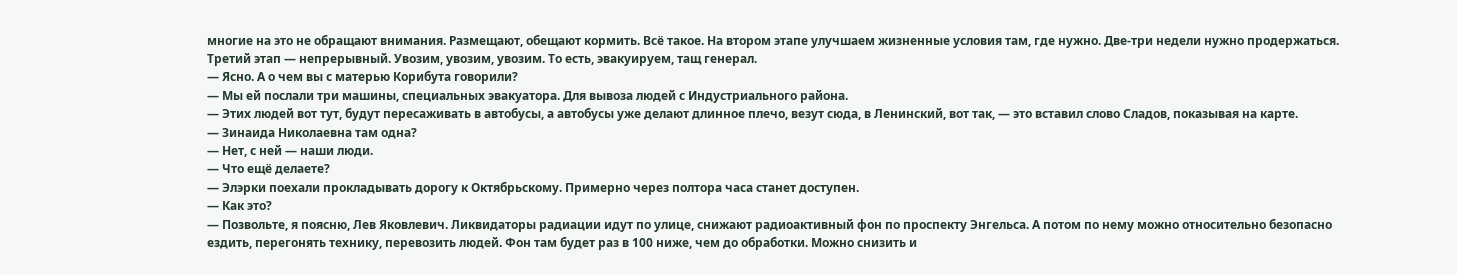многие на это не обращают внимания. Размещают, обещают кормить. Всё такое. На втором этапе улучшаем жизненные условия там, где нужно. Две-три недели нужно продержаться. Третий этап — непрерывный. Увозим, увозим, увозим. То есть, эвакуируем, тащ генерал.
— Ясно. А о чем вы с матерью Корибута говорили?
— Мы ей послали три машины, специальных эвакуатора. Для вывоза людей с Индустриального района.
— Этих людей вот тут, будут пересаживать в автобусы, а автобусы уже делают длинное плечо, везут сюда, в Ленинский, вот так, — это вставил слово Сладов, показывая на карте.
— Зинаида Николаевна там одна?
— Нет, с ней — наши люди.
— Что ещё делаете?
— Элэрки поехали прокладывать дорогу к Октябрьскому. Примерно через полтора часа станет доступен.
— Как это?
— Позвольте, я поясню, Лев Яковлевич. Ликвидаторы радиации идут по улице, снижают радиоактивный фон по проспекту Энгельса. А потом по нему можно относительно безопасно ездить, перегонять технику, перевозить людей. Фон там будет раз в 100 ниже, чем до обработки. Можно снизить и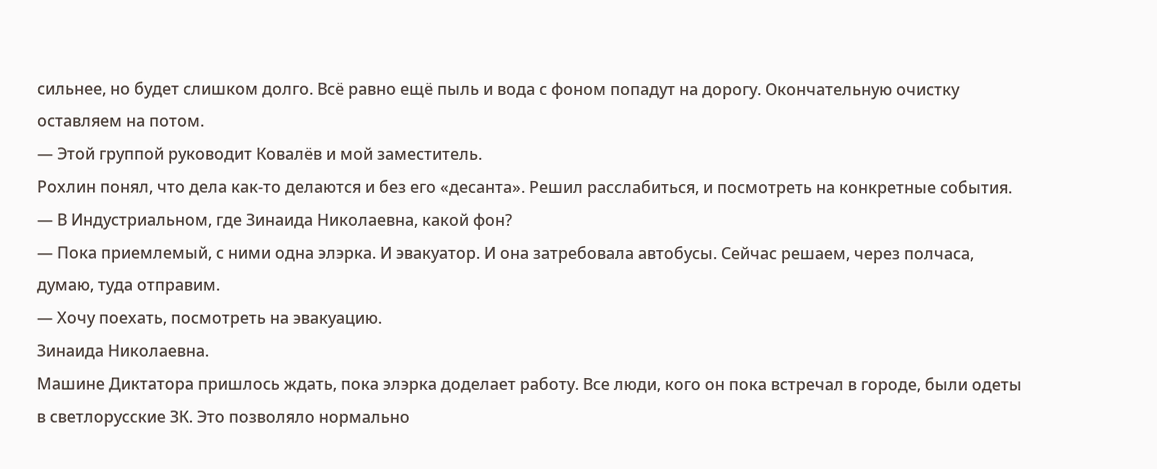сильнее, но будет слишком долго. Всё равно ещё пыль и вода с фоном попадут на дорогу. Окончательную очистку оставляем на потом.
— Этой группой руководит Ковалёв и мой заместитель.
Рохлин понял, что дела как-то делаются и без его «десанта». Решил расслабиться, и посмотреть на конкретные события.
— В Индустриальном, где Зинаида Николаевна, какой фон?
— Пока приемлемый, с ними одна элэрка. И эвакуатор. И она затребовала автобусы. Сейчас решаем, через полчаса, думаю, туда отправим.
— Хочу поехать, посмотреть на эвакуацию.
Зинаида Николаевна.
Машине Диктатора пришлось ждать, пока элэрка доделает работу. Все люди, кого он пока встречал в городе, были одеты в светлорусские ЗК. Это позволяло нормально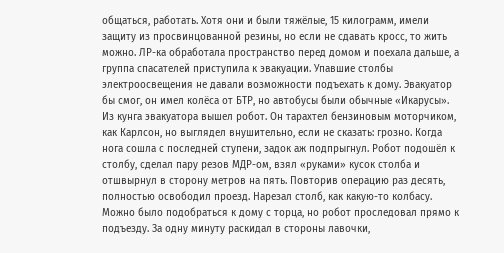общаться, работать. Хотя они и были тяжёлые, 15 килограмм, имели защиту из просвинцованной резины, но если не сдавать кросс, то жить можно. ЛР-ка обработала пространство перед домом и поехала дальше, а группа спасателей приступила к эвакуации. Упавшие столбы электроосвещения не давали возможности подъехать к дому. Эвакуатор бы смог, он имел колёса от БТР, но автобусы были обычные «Икарусы». Из кунга эвакуатора вышел робот. Он тарахтел бензиновым моторчиком, как Карлсон, но выглядел внушительно, если не сказать: грозно. Когда нога сошла с последней ступени, задок аж подпрыгнул. Робот подошёл к столбу, сделал пару резов МДР-ом, взял «руками» кусок столба и отшвырнул в сторону метров на пять. Повторив операцию раз десять, полностью освободил проезд. Нарезал столб, как какую-то колбасу. Можно было подобраться к дому с торца, но робот проследовал прямо к подъезду. За одну минуту раскидал в стороны лавочки,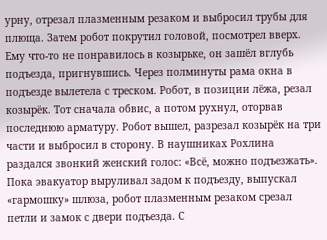урну, отрезал плазменным резаком и выбросил трубы для плюща. Затем робот покрутил головой, посмотрел вверх. Ему что-то не понравилось в козырьке, он зашёл вглубь подъезда, пригнувшись. Через полминуты рама окна в подъезде вылетела с треском. Робот, в позиции лёжа, резал козырёк. Тот сначала обвис, а потом рухнул, оторвав последнюю арматуру. Робот вышел, разрезал козырёк на три части и выбросил в сторону. В наушниках Рохлина раздался звонкий женский голос: «Всё, можно подъезжать». Пока эвакуатор выруливал задом к подъезду, выпускал «гармошку» шлюза, робот плазменным резаком срезал петли и замок с двери подъезда. С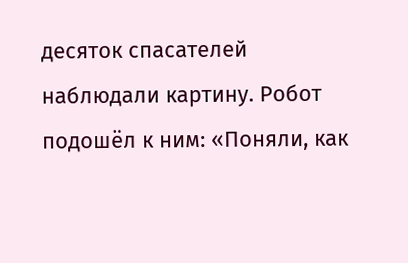десяток спасателей наблюдали картину. Робот подошёл к ним: «Поняли, как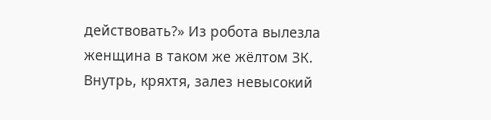действовать?» Из робота вылезла женщина в таком же жёлтом ЗК. Внутрь, кряхтя, залез невысокий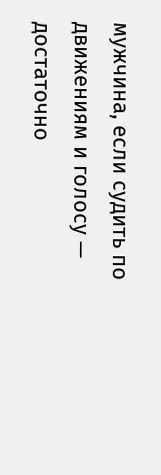мужчина, если судить по движениям и голосу — достаточно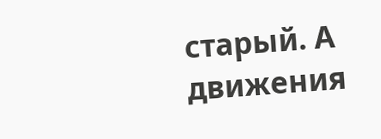старый. А движения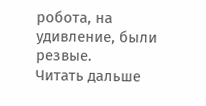робота, на удивление, были резвые.
Читать дальше